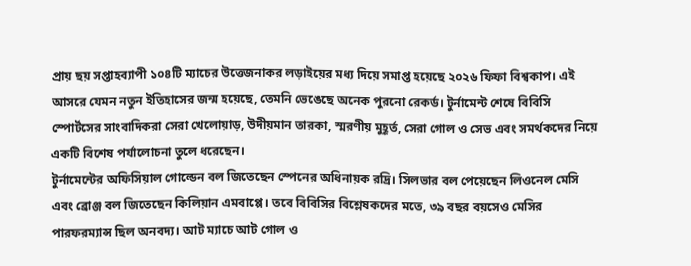প্রায় ছয় সপ্তাহব্যাপী ১০৪টি ম্যাচের উত্তেজনাকর লড়াইয়ের মধ্য দিয়ে সমাপ্ত হয়েছে ২০২৬ ফিফা বিশ্বকাপ। এই আসরে যেমন নতুন ইতিহাসের জন্ম হয়েছে, তেমনি ভেঙেছে অনেক পুরনো রেকর্ড। টুর্নামেন্ট শেষে বিবিসি স্পোর্টসের সাংবাদিকরা সেরা খেলোয়াড়, উদীয়মান তারকা, স্মরণীয় মুহূর্ত, সেরা গোল ও সেভ এবং সমর্থকদের নিয়ে একটি বিশেষ পর্যালোচনা তুলে ধরেছেন।
টুর্নামেন্টের অফিসিয়াল গোল্ডেন বল জিতেছেন স্পেনের অধিনায়ক রদ্রি। সিলভার বল পেয়েছেন লিওনেল মেসি এবং ব্রোঞ্জ বল জিতেছেন কিলিয়ান এমবাপ্পে। তবে বিবিসির বিশ্লেষকদের মতে, ৩৯ বছর বয়সেও মেসির পারফরম্যান্স ছিল অনবদ্য। আট ম্যাচে আট গোল ও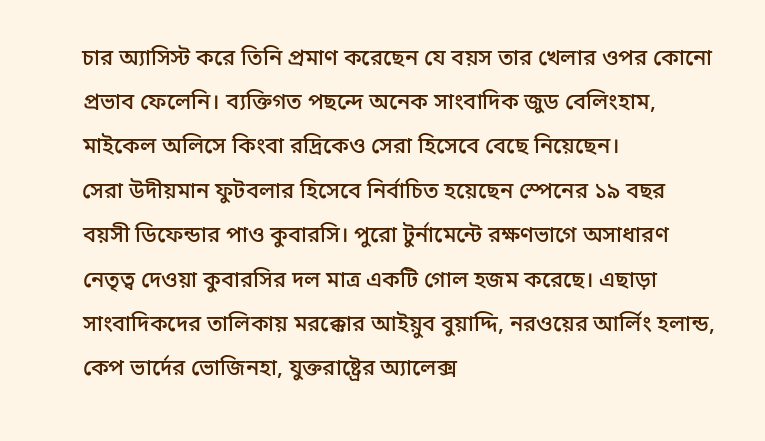চার অ্যাসিস্ট করে তিনি প্রমাণ করেছেন যে বয়স তার খেলার ওপর কোনো প্রভাব ফেলেনি। ব্যক্তিগত পছন্দে অনেক সাংবাদিক জুড বেলিংহাম, মাইকেল অলিসে কিংবা রদ্রিকেও সেরা হিসেবে বেছে নিয়েছেন।
সেরা উদীয়মান ফুটবলার হিসেবে নির্বাচিত হয়েছেন স্পেনের ১৯ বছর বয়সী ডিফেন্ডার পাও কুবারসি। পুরো টুর্নামেন্টে রক্ষণভাগে অসাধারণ নেতৃত্ব দেওয়া কুবারসির দল মাত্র একটি গোল হজম করেছে। এছাড়া সাংবাদিকদের তালিকায় মরক্কোর আইয়ুব বুয়াদ্দি, নরওয়ের আর্লিং হলান্ড, কেপ ভার্দের ভোজিনহা, যুক্তরাষ্ট্রের অ্যালেক্স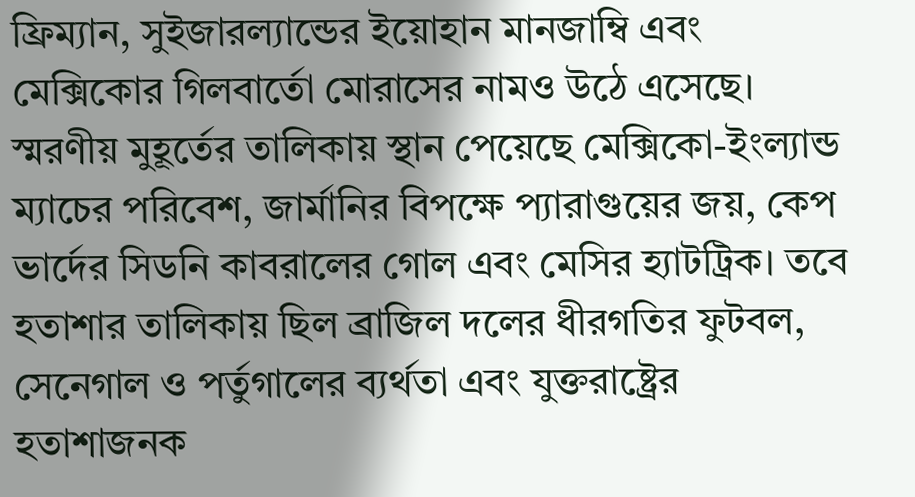ফ্রিম্যান, সুইজারল্যান্ডের ইয়োহান মানজাম্বি এবং মেক্সিকোর গিলবার্তো মোরাসের নামও উঠে এসেছে।
স্মরণীয় মুহূর্তের তালিকায় স্থান পেয়েছে মেক্সিকো-ইংল্যান্ড ম্যাচের পরিবেশ, জার্মানির বিপক্ষে প্যারাগুয়ের জয়, কেপ ভার্দের সিডনি কাবরালের গোল এবং মেসির হ্যাটট্রিক। তবে হতাশার তালিকায় ছিল ব্রাজিল দলের ধীরগতির ফুটবল, সেনেগাল ও পর্তুগালের ব্যর্থতা এবং যুক্তরাষ্ট্রের হতাশাজনক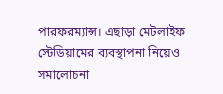পারফরম্যান্স। এছাড়া মেটলাইফ স্টেডিয়ামের ব্যবস্থাপনা নিয়েও সমালোচনা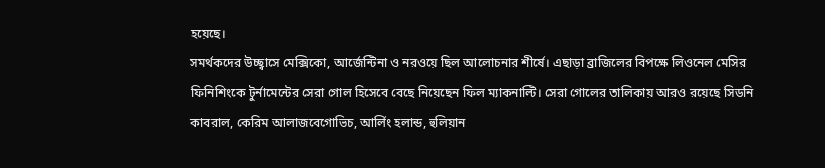হয়েছে।
সমর্থকদের উচ্ছ্বাসে মেক্সিকো, আর্জেন্টিনা ও নরওয়ে ছিল আলোচনার শীর্ষে। এছাড়া ব্রাজিলের বিপক্ষে লিওনেল মেসির ফিনিশিংকে টুর্নামেন্টের সেরা গোল হিসেবে বেছে নিয়েছেন ফিল ম্যাকনাল্টি। সেরা গোলের তালিকায় আরও রয়েছে সিডনি কাবরাল, কেরিম আলাজবেগোভিচ, আর্লিং হলান্ড, হুলিয়ান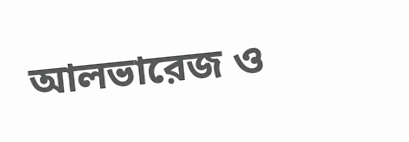আলভারেজ ও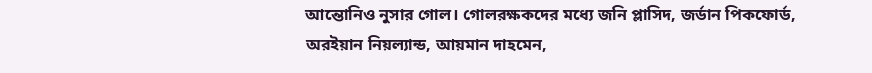আন্তোনিও নুসার গোল। গোলরক্ষকদের মধ্যে জনি প্লাসিদ, জর্ডান পিকফোর্ড, অরইয়ান নিয়ল্যান্ড, আয়মান দাহমেন,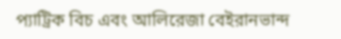প্যাট্রিক বিচ এবং আলিরেজা বেইরানভান্দ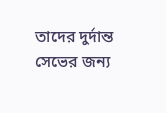তাদের দুর্দান্ত সেভের জন্য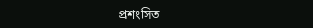প্রশংসিত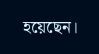হয়েছেন।